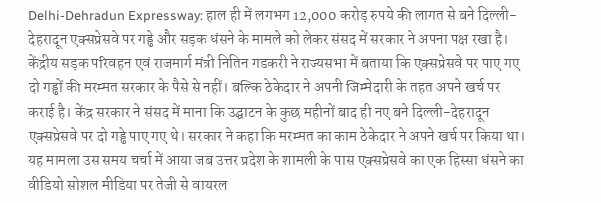Delhi-Dehradun Expressway: हाल ही में लगभग 12,000 करोड़ रुपये की लागत से बने दिल्ली-देहरादून एक्सप्रेसवे पर गड्ढे और सड़क धंसने के मामले को लेकर संसद में सरकार ने अपना पक्ष रखा है। केंद्रीय सड़क परिवहन एवं राजमार्ग मंत्री नितिन गडकरी ने राज्यसभा में बताया कि एक्सप्रेसवे पर पाए गए दो गड्ढों की मरम्मत सरकार के पैसे से नहीं। बल्कि ठेकेदार ने अपनी जिम्मेदारी के तहत अपने खर्च पर कराई है। केंद्र सरकार ने संसद में माना कि उद्घाटन के कुछ महीनों बाद ही नए बने दिल्ली-देहरादून एक्सप्रेसवे पर दो गड्ढे पाए गए थे। सरकार ने कहा कि मरम्मत का काम ठेकेदार ने अपने खर्च पर किया था।
यह मामला उस समय चर्चा में आया जब उत्तर प्रदेश के शामली के पास एक्सप्रेसवे का एक हिस्सा धंसने का वीडियो सोशल मीडिया पर तेजी से वायरल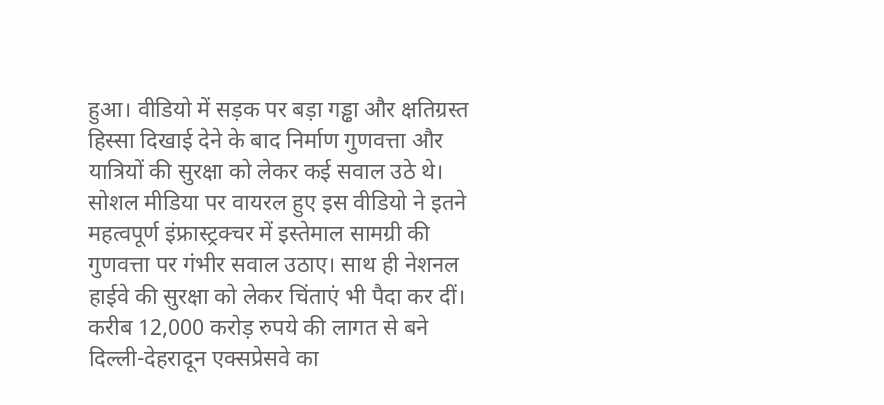हुआ। वीडियो में सड़क पर बड़ा गड्ढा और क्षतिग्रस्त हिस्सा दिखाई देने के बाद निर्माण गुणवत्ता और यात्रियों की सुरक्षा को लेकर कई सवाल उठे थे। सोशल मीडिया पर वायरल हुए इस वीडियो ने इतने महत्वपूर्ण इंफ्रास्ट्रक्चर में इस्तेमाल सामग्री की गुणवत्ता पर गंभीर सवाल उठाए। साथ ही नेशनल हाईवे की सुरक्षा को लेकर चिंताएं भी पैदा कर दीं।
करीब 12,000 करोड़ रुपये की लागत से बने दिल्ली-देहरादून एक्सप्रेसवे का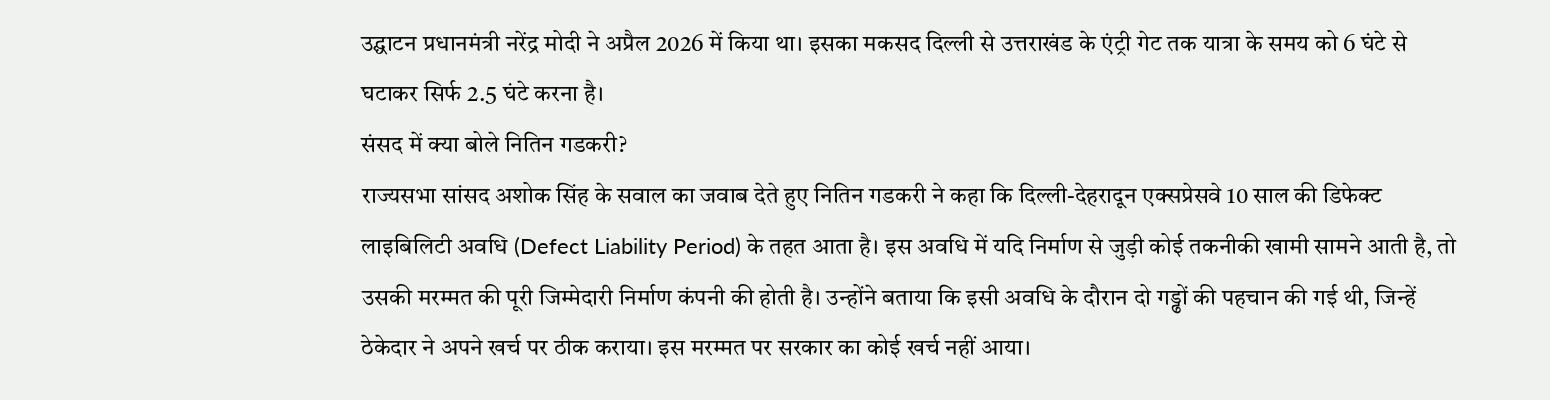उद्घाटन प्रधानमंत्री नरेंद्र मोदी ने अप्रैल 2026 में किया था। इसका मकसद दिल्ली से उत्तराखंड के एंट्री गेट तक यात्रा के समय को 6 घंटे से घटाकर सिर्फ 2.5 घंटे करना है।
संसद में क्या बोले नितिन गडकरी?
राज्यसभा सांसद अशोक सिंह के सवाल का जवाब देते हुए नितिन गडकरी ने कहा कि दिल्ली-देहरादून एक्सप्रेसवे 10 साल की डिफेक्ट लाइबिलिटी अवधि (Defect Liability Period) के तहत आता है। इस अवधि में यदि निर्माण से जुड़ी कोई तकनीकी खामी सामने आती है, तो उसकी मरम्मत की पूरी जिम्मेदारी निर्माण कंपनी की होती है। उन्होंने बताया कि इसी अवधि के दौरान दो गड्ढों की पहचान की गई थी, जिन्हें ठेकेदार ने अपने खर्च पर ठीक कराया। इस मरम्मत पर सरकार का कोई खर्च नहीं आया।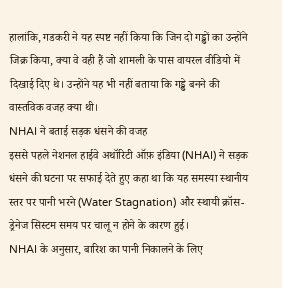हालांकि, गडकरी ने यह स्पष्ट नहीं किया कि जिन दो गड्ढों का उन्होंने जिक्र किया, क्या वे वही हैं जो शामली के पास वायरल वीडियो में दिखाई दिए थे। उन्होंने यह भी नहीं बताया कि गड्ढे बनने की वास्तविक वजह क्या थी।
NHAI ने बताई सड़क धंसने की वजह
इससे पहले नेशनल हाईवे अथॉरिटी ऑफ़ इंडिया (NHAI) ने सड़क धंसने की घटना पर सफाई देते हुए कहा था कि यह समस्या स्थानीय स्तर पर पानी भरने (Water Stagnation) और स्थायी क्रॉस-ड्रेनेज सिस्टम समय पर चालू न होने के कारण हुई।
NHAI के अनुसार, बारिश का पानी निकालने के लिए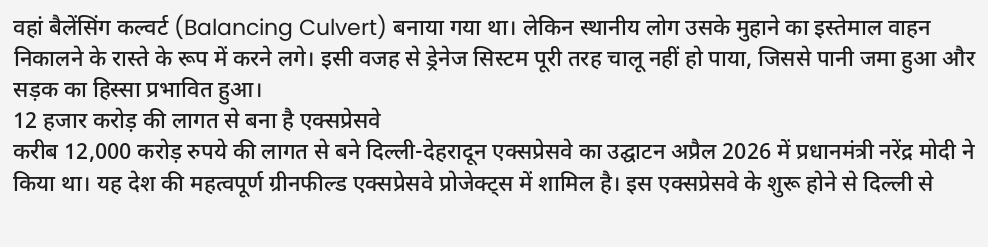वहां बैलेंसिंग कल्वर्ट (Balancing Culvert) बनाया गया था। लेकिन स्थानीय लोग उसके मुहाने का इस्तेमाल वाहन निकालने के रास्ते के रूप में करने लगे। इसी वजह से ड्रेनेज सिस्टम पूरी तरह चालू नहीं हो पाया, जिससे पानी जमा हुआ और सड़क का हिस्सा प्रभावित हुआ।
12 हजार करोड़ की लागत से बना है एक्सप्रेसवे
करीब 12,000 करोड़ रुपये की लागत से बने दिल्ली-देहरादून एक्सप्रेसवे का उद्घाटन अप्रैल 2026 में प्रधानमंत्री नरेंद्र मोदी ने किया था। यह देश की महत्वपूर्ण ग्रीनफील्ड एक्सप्रेसवे प्रोजेक्ट्स में शामिल है। इस एक्सप्रेसवे के शुरू होने से दिल्ली से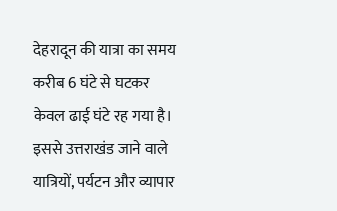देहरादून की यात्रा का समय करीब 6 घंटे से घटकर केवल ढाई घंटे रह गया है।
इससे उत्तराखंड जाने वाले यात्रियों, पर्यटन और व्यापार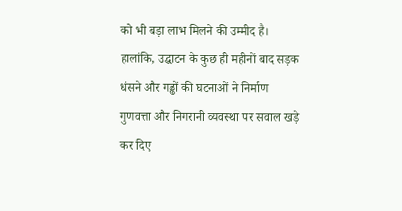को भी बड़ा लाभ मिलने की उम्मीद है। हालांकि, उद्घाटन के कुछ ही महीनों बाद सड़क धंसने और गड्ढों की घटनाओं ने निर्माण गुणवत्ता और निगरानी व्यवस्था पर सवाल खड़े कर दिए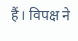हैं। विपक्ष ने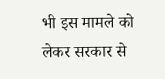भी इस मामले को लेकर सरकार से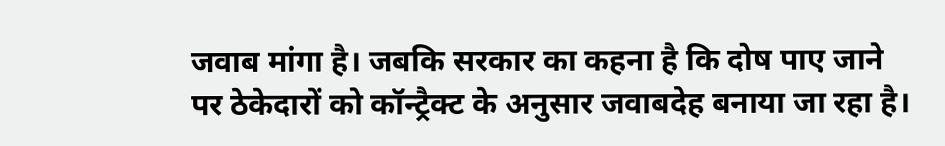जवाब मांगा है। जबकि सरकार का कहना है कि दोष पाए जाने पर ठेकेदारों को कॉन्ट्रैक्ट के अनुसार जवाबदेह बनाया जा रहा है।